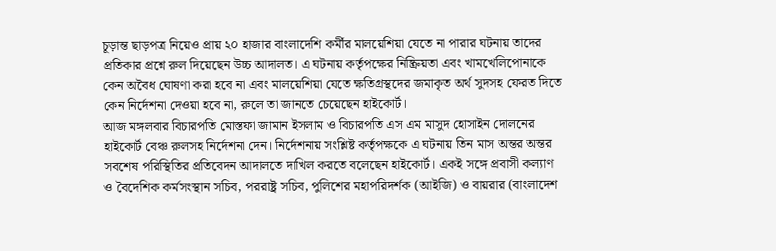চূড়ান্ত ছাড়পত্র নিয়েও প্রায় ২০ হাজার বাংলাদেশি কর্মীর মালয়েশিয়া যেতে না পারার ঘটনায় তাদের প্রতিকার প্রশ্নে রুল দিয়েছেন উচ্চ আদালত। এ ঘটনায় কর্তৃপক্ষের নিষ্ক্রিয়তা এবং খামখেলিপোনাকে কেন অবৈধ ঘোষণা করা হবে না এবং মালয়েশিয়া যেতে ক্ষতিগ্রস্থদের জমাকৃত অর্থ সুদসহ ফেরত দিতে কেন নির্দেশনা দেওয়া হবে না, রুলে তা জানতে চেয়েছেন হাইকোর্ট।
আজ মঙ্গলবার বিচারপতি মোস্তফা জামান ইসলাম ও বিচারপতি এস এম মাসুদ হোসাইন দোলনের হাইকোর্ট বেঞ্চ রুলসহ নির্দেশনা দেন। নির্দেশনায় সংশ্লিষ্ট কর্তৃপক্ষকে এ ঘটনায় তিন মাস অন্তর অন্তর সবশেষ পরিস্থিতির প্রতিবেদন আদালতে দাখিল করতে বলেছেন হাইকোর্ট। একই সঙ্গে প্রবাসী কল্যাণ ও বৈদেশিক কর্মসংস্থান সচিব, পররাষ্ট্র সচিব, পুলিশের মহাপরিদর্শক (আইজি) ও বায়রার (বাংলাদেশ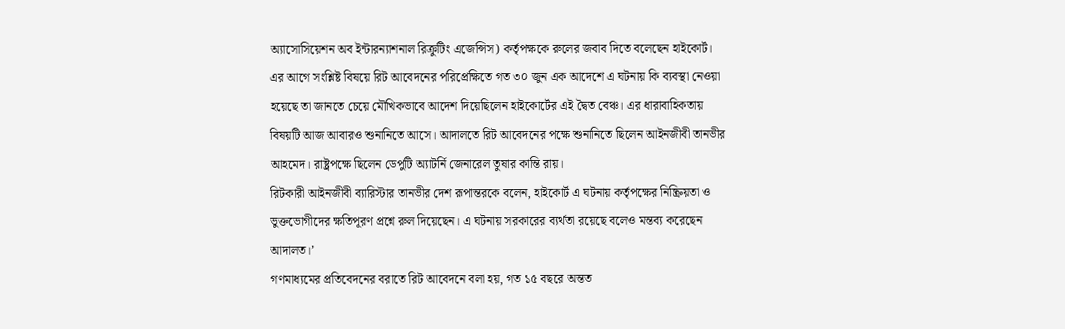অ্যাসোসিয়েশন অব ইন্টারন্যাশনাল রিক্রুটিং এজেন্সিস) কর্তৃপক্ষকে রুলের জবাব দিতে বলেছেন হাইকোর্ট।
এর আগে সংশ্লিষ্ট বিষয়ে রিট আবেদনের পরিপ্রেক্ষিতে গত ৩০ জুন এক আদেশে এ ঘটনায় কি ব্যবস্থা নেওয়া হয়েছে তা জানতে চেয়ে মৌখিকভাবে আদেশ দিয়েছিলেন হাইকোর্টের এই দ্বৈত বেঞ্চ। এর ধারাবাহিকতায় বিষয়টি আজ আবারও শুনানিতে আসে। আদালতে রিট আবেদনের পক্ষে শুনানিতে ছিলেন আইনজীবী তানভীর আহমেদ। রাষ্ট্রপক্ষে ছিলেন ডেপুটি অ্যাটর্নি জেনারেল তুষার কান্তি রায়।
রিটকারী আইনজীবী ব্যারিস্টার তানভীর দেশ রূপান্তরকে বলেন, হাইকোর্ট এ ঘটনায় কর্তৃপক্ষের নিষ্ক্রিয়তা ও ভুক্তভোগীদের ক্ষতিপূরণ প্রশ্নে রুল দিয়েছেন। এ ঘটনায় সরকারের ব্যর্থতা রয়েছে বলেও মন্তব্য করেছেন আদালত।’
গণমাধ্যমের প্রতিবেদনের বরাতে রিট আবেদনে বলা হয়, গত ১৫ বছরে অন্তত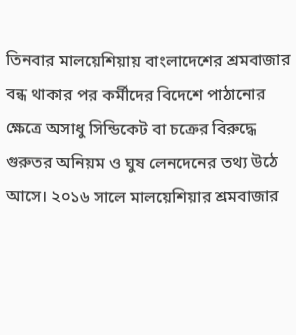তিনবার মালয়েশিয়ায় বাংলাদেশের শ্রমবাজার বন্ধ থাকার পর কর্মীদের বিদেশে পাঠানোর ক্ষেত্রে অসাধু সিন্ডিকেট বা চক্রের বিরুদ্ধে গুরুতর অনিয়ম ও ঘুষ লেনদেনের তথ্য উঠে আসে। ২০১৬ সালে মালয়েশিয়ার শ্রমবাজার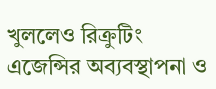খুললেও রিক্রুটিং এজেন্সির অব্যবস্থাপনা ও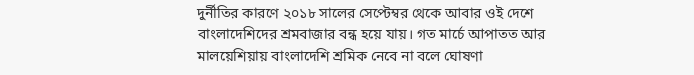দুর্নীতির কারণে ২০১৮ সালের সেপ্টেম্বর থেকে আবার ওই দেশে বাংলাদেশিদের শ্রমবাজার বন্ধ হয়ে যায়। গত মার্চে আপাতত আর মালয়েশিয়ায় বাংলাদেশি শ্রমিক নেবে না বলে ঘোষণা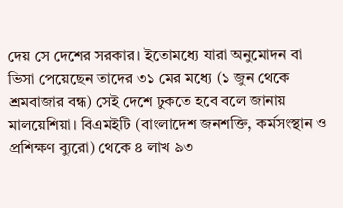দেয় সে দেশের সরকার। ইতোমধ্যে যারা অনুমোদন বা ভিসা পেয়েছেন তাদের ৩১ মের মধ্যে (১ জুন থেকে শ্রমবাজার বন্ধ) সেই দেশে ঢুকতে হবে বলে জানায় মালয়েশিয়া। বিএমইটি (বাংলাদেশ জনশক্তি, কর্মসংস্থান ও প্রশিক্ষণ ব্যুরো) থেকে ৪ লাখ ৯৩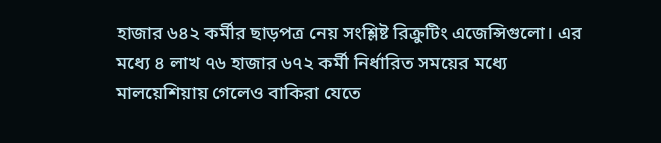হাজার ৬৪২ কর্মীর ছাড়পত্র নেয় সংশ্লিষ্ট রিক্রুটিং এজেন্সিগুলো। এর মধ্যে ৪ লাখ ৭৬ হাজার ৬৭২ কর্মী নির্ধারিত সময়ের মধ্যে মালয়েশিয়ায় গেলেও বাকিরা যেতে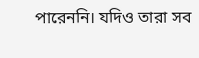পারেননি। যদিও তারা সব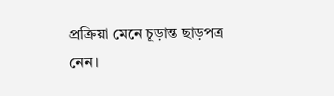প্রক্রিয়া মেনে চূড়ান্ত ছাড়পত্র নেন।